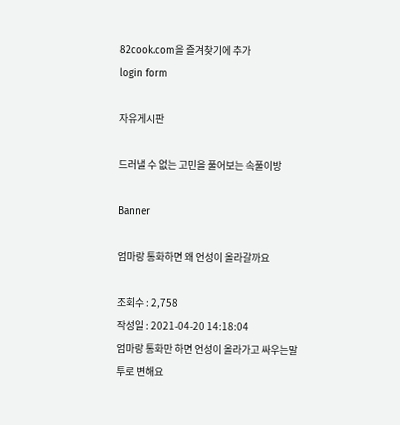82cook.com을 즐겨찾기에 추가
login form

자유게시판

드러낼 수 없는 고민을 풀어보는 속풀이방

Banner

엄마랑 통화하면 왜 언성이 올라갈까요

조회수 : 2,758
작성일 : 2021-04-20 14:18:04
엄마랑 통화만 하면 언성이 올라가고 싸우는말투로 변해요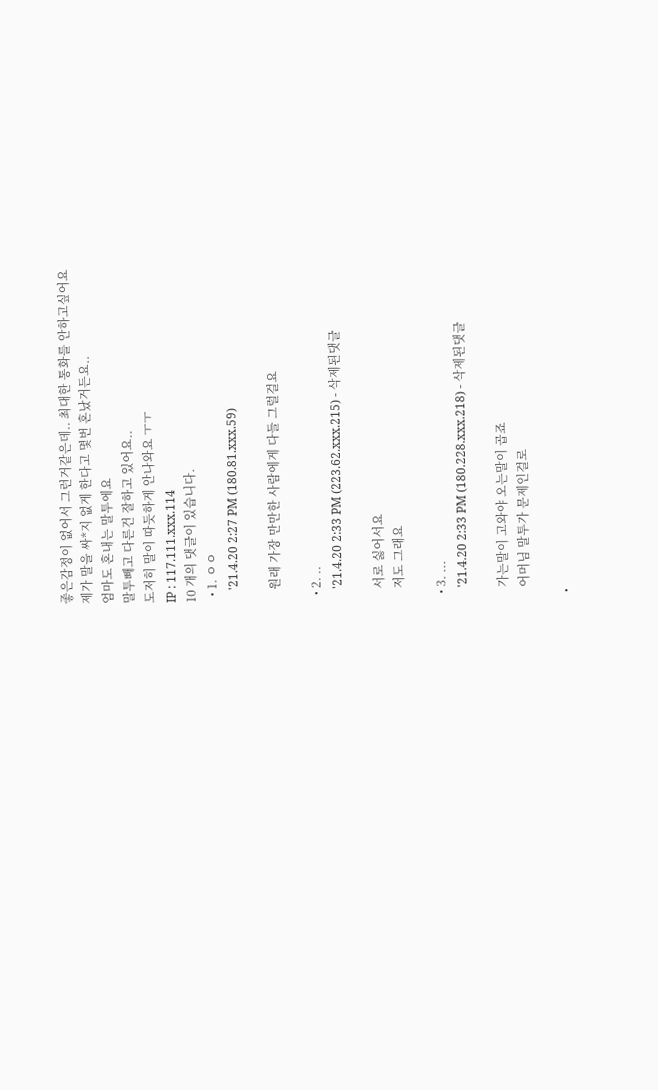좋은감정이 없어서 그런거같은데.. 최대한 통화를 안하고싶어요
제가 말을 싸*지 없게 한다고 몇번 혼났거든요..
엄마도 혼내는 말투에요
말투빼고 다른건 잘하고 있어요..
도저히 말이 따듯하게 안나와요 ㅜㅜ
IP : 117.111.xxx.114
10 개의 댓글이 있습니다.
  • 1. ㅇㅇ
    '21.4.20 2:27 PM (180.81.xxx.59)

    원래 가장 만만한 사람에게 다들 그럴걸요

  • 2. ..
    '21.4.20 2:33 PM (223.62.xxx.215) - 삭제된댓글

    서로 싫어서요
    저도 그래요

  • 3. ...
    '21.4.20 2:33 PM (180.228.xxx.218) - 삭제된댓글

    가는말이 고와야 오는말이 곱죠
    어머님 말투가 문제인걸로

  •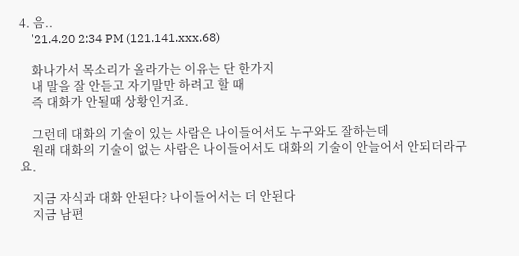4. 음..
    '21.4.20 2:34 PM (121.141.xxx.68)

    화나가서 목소리가 올라가는 이유는 단 한가지
    내 말을 잘 안듣고 자기말만 하려고 할 때
    즉 대화가 안될때 상황인거죠.

    그런데 대화의 기술이 있는 사람은 나이들어서도 누구와도 잘하는데
    원래 대화의 기술이 없는 사람은 나이들어서도 대화의 기술이 안늘어서 안되더라구요.

    지금 자식과 대화 안된다? 나이들어서는 더 안된다
    지금 남편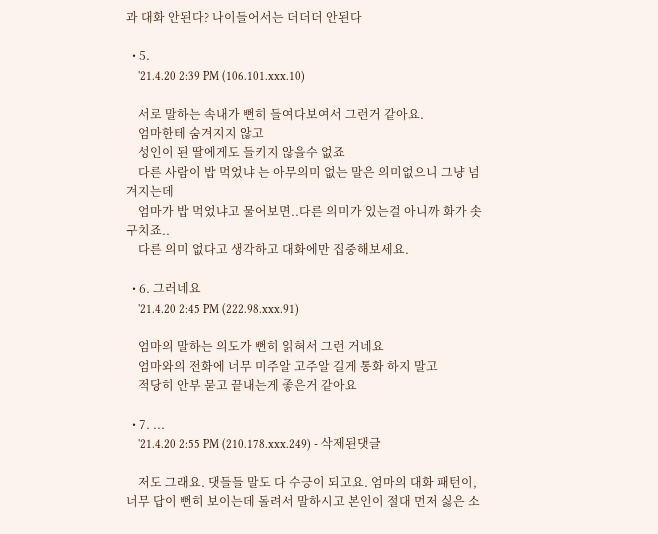과 대화 안된다? 나이들어서는 더더더 안된다

  • 5.
    '21.4.20 2:39 PM (106.101.xxx.10)

    서로 말하는 속내가 뻔히 들여다보여서 그런거 같아요.
    엄마한테 숨겨지지 않고
    성인이 된 딸에게도 들키지 않을수 없죠
    다른 사람이 밥 먹었냐 는 아무의미 없는 말은 의미없으니 그냥 넘겨지는데
    엄마가 밥 먹었냐고 물어보면..다른 의미가 있는걸 아니까 화가 솟구치죠..
    다른 의미 없다고 생각하고 대화에만 집중해보세요.

  • 6. 그러네요
    '21.4.20 2:45 PM (222.98.xxx.91)

    엄마의 말하는 의도가 뻔히 읽혀서 그런 거네요
    엄마와의 전화에 너무 미주알 고주알 길게 통화 하지 말고
    적당히 안부 묻고 끝내는게 좋은거 같아요

  • 7. ...
    '21.4.20 2:55 PM (210.178.xxx.249) - 삭제된댓글

    저도 그래요. 댓들들 말도 다 수긍이 되고요. 엄마의 대화 패턴이, 너무 답이 뻔히 보이는데 돌려서 말하시고 본인이 절대 먼저 싫은 소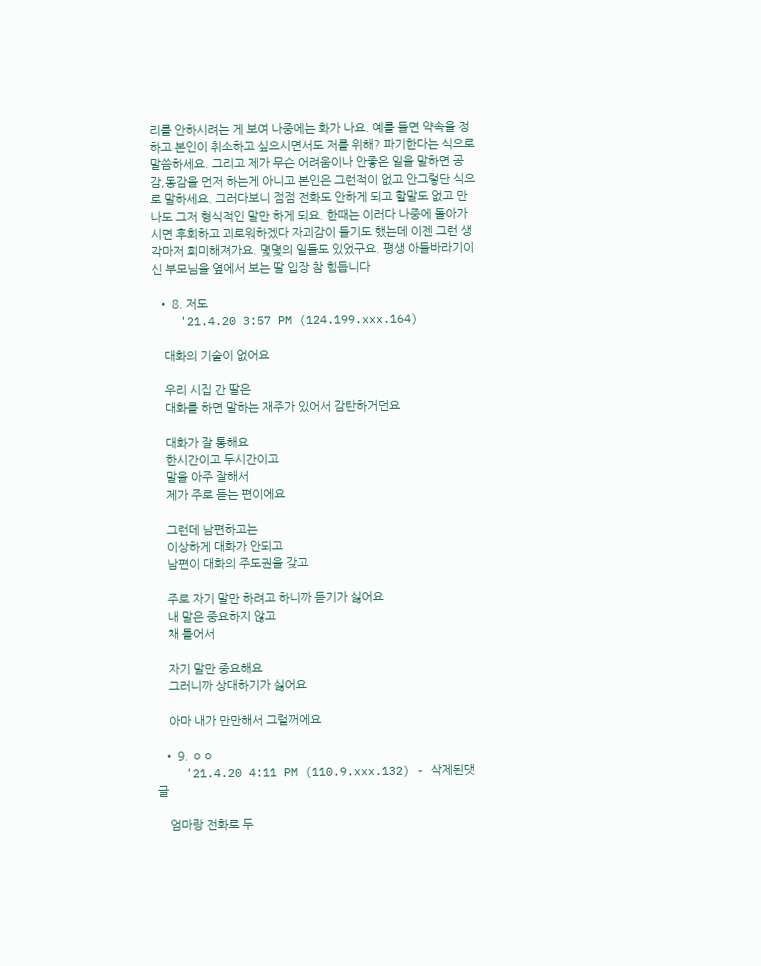리를 안하시려는 게 보여 나중에는 화가 나요. 예를 들면 약속을 정하고 본인이 취소하고 싶으시면서도 저를 위해? 파기한다는 식으로 말씀하세요. 그리고 제가 무슨 어려움이나 안좋은 일을 말하면 공감,동감을 먼저 하는게 아니고 본인은 그런적이 없고 안그렇단 식으로 말하세요. 그러다보니 점점 전화도 안하게 되고 할말도 없고 만나도 그저 형식적인 말만 하게 되요. 한때는 이러다 나중에 돌아가시면 후회하고 괴로워하겠다 자괴감이 들기도 했는데 이젠 그런 생각마저 희미해져가요. 몇몇의 일들도 있었구요. 평생 아들바라기이신 부모님을 옆에서 보는 딸 입장 참 힘듭니다

  • 8. 저도
    '21.4.20 3:57 PM (124.199.xxx.164)

    대화의 기술이 없어요

    우리 시집 간 딸은
    대화를 하면 말하는 재주가 있어서 감탄하거던요

    대화가 잘 통해요
    한시간이고 두시간이고
    말을 아주 잘해서
    제가 주로 듣는 편이에요

    그런데 남편하고는
    이상하게 대화가 안되고
    남편이 대화의 주도권을 갖고

    주로 자기 말만 하려고 하니까 듣기가 싫어요
    내 말은 중요하지 않고
    채 틀어서

    자기 말만 중요해요
    그러니까 상대하기가 싫어요

    아마 내가 만만해서 그럴꺼에요

  • 9. ㅇㅇ
    '21.4.20 4:11 PM (110.9.xxx.132) - 삭제된댓글

    엄마랑 전화로 두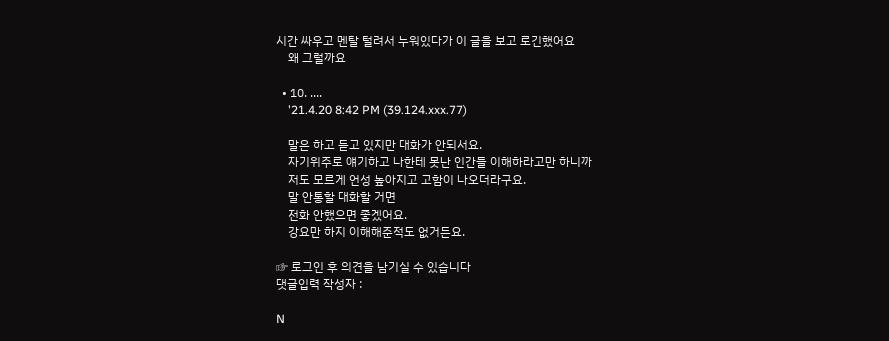시간 싸우고 멘탈 털려서 누워있다가 이 글을 보고 로긴했어요
    왜 그럴까요

  • 10. ....
    '21.4.20 8:42 PM (39.124.xxx.77)

    말은 하고 듣고 있지만 대화가 안되서요.
    자기위주로 얘기하고 나한테 못난 인간들 이해하라고만 하니까
    저도 모르게 언성 높아지고 고함이 나오더라구요.
    말 안통할 대화할 거면
    전화 안했으면 좋겠어요.
    강요만 하지 이해해준적도 없거든요.

☞ 로그인 후 의견을 남기실 수 있습니다
댓글입력 작성자 :

N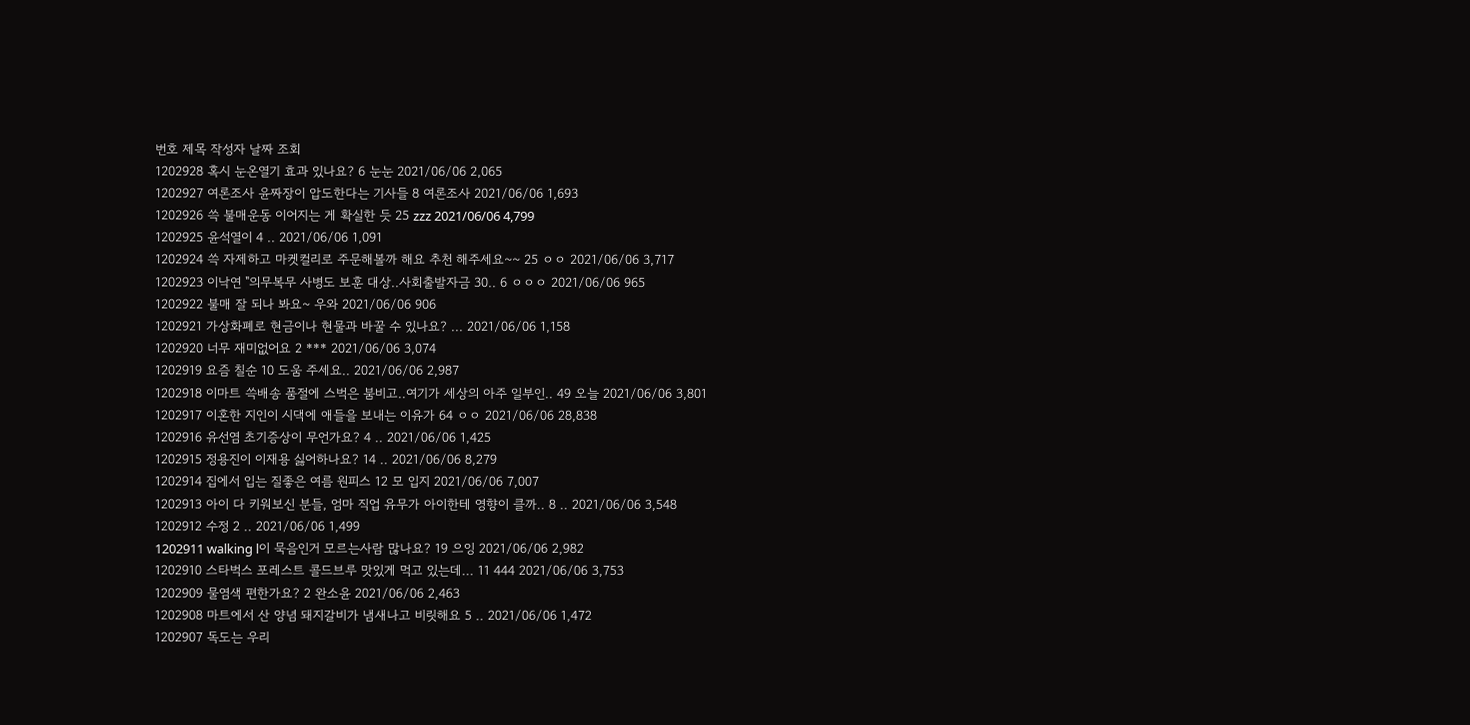번호 제목 작성자 날짜 조회
1202928 혹시 눈온열기 효과 있나요? 6 눈눈 2021/06/06 2,065
1202927 여론조사 윤짜장이 압도한다는 기사들 8 여론조사 2021/06/06 1,693
1202926 쓱 불매운동 이어지는 게 확실한 듯 25 zzz 2021/06/06 4,799
1202925 윤석열이 4 .. 2021/06/06 1,091
1202924 쓱 자제하고 마켓컬리로 주문해볼까 해요 추천 해주세요~~ 25 ㅇㅇ 2021/06/06 3,717
1202923 이낙연 "의무복무 사병도 보훈 대상..사회출발자금 30.. 6 ㅇㅇㅇ 2021/06/06 965
1202922 불매 잘 되나 봐요~ 우와 2021/06/06 906
1202921 가상화폐로 현금이나 현물과 바꿀 수 있나요? ... 2021/06/06 1,158
1202920 너무 재미없어요 2 *** 2021/06/06 3,074
1202919 요즘 칠순 10 도움 주세요.. 2021/06/06 2,987
1202918 이마트 쓱배송 품절에 스벅은 붐비고..여기가 세상의 아주 일부인.. 49 오늘 2021/06/06 3,801
1202917 이혼한 지인이 시댁에 애들을 보내는 이유가 64 ㅇㅇ 2021/06/06 28,838
1202916 유선염 초기증상이 무언가요? 4 .. 2021/06/06 1,425
1202915 정용진이 이재용 싫어하나요? 14 .. 2021/06/06 8,279
1202914 집에서 입는 질좋은 여름 원피스 12 모 입지 2021/06/06 7,007
1202913 아이 다 키워보신 분들, 엄마 직업 유무가 아이한테 영향이 클까.. 8 .. 2021/06/06 3,548
1202912 수정 2 .. 2021/06/06 1,499
1202911 walking l이 묵음인거 모르는사람 많나요? 19 으잉 2021/06/06 2,982
1202910 스타벅스 포레스트 콜드브루 맛있게 먹고 있는데... 11 444 2021/06/06 3,753
1202909 물염색 편한가요? 2 완소윤 2021/06/06 2,463
1202908 마트에서 산 양념 돼지갈비가 냄새나고 비릿해요 5 .. 2021/06/06 1,472
1202907 독도는 우리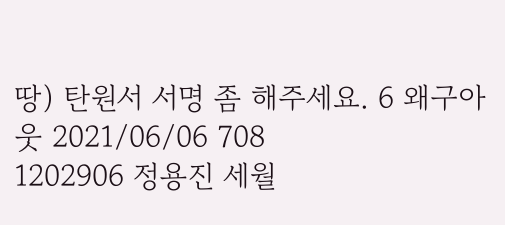땅) 탄원서 서명 좀 해주세요. 6 왜구아웃 2021/06/06 708
1202906 정용진 세월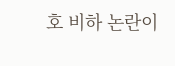호 비하 논란이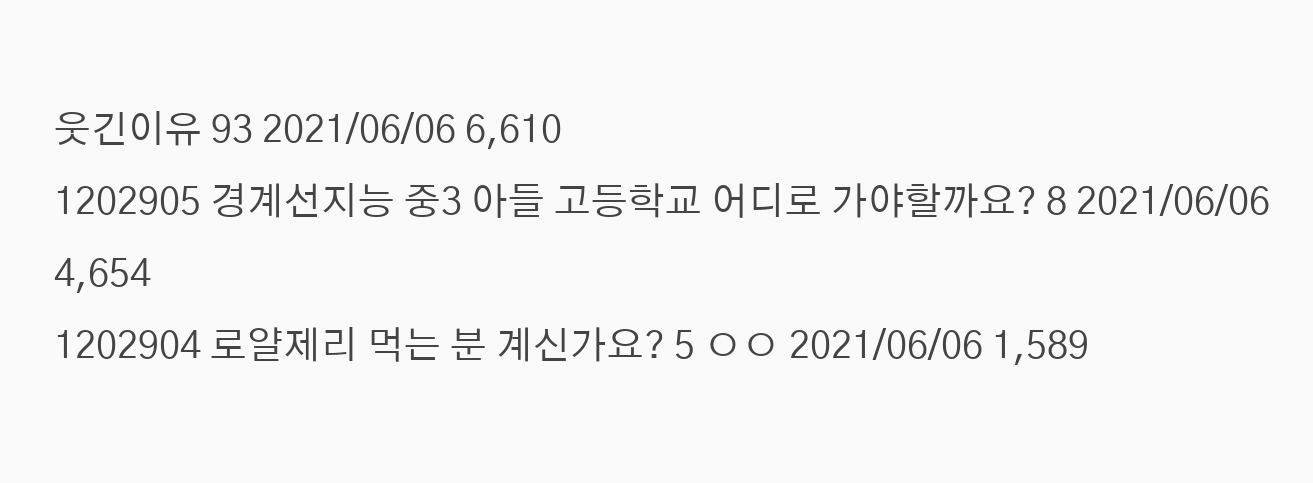웃긴이유 93 2021/06/06 6,610
1202905 경계선지능 중3 아들 고등학교 어디로 가야할까요? 8 2021/06/06 4,654
1202904 로얄제리 먹는 분 계신가요? 5 ㅇㅇ 2021/06/06 1,589